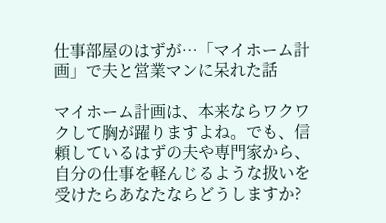仕事部屋のはずが…「マイホーム計画」で夫と営業マンに呆れた話

マイホーム計画は、本来ならワクワクして胸が躍りますよね。でも、信頼しているはずの夫や専門家から、自分の仕事を軽んじるような扱いを受けたらあなたならどうしますか?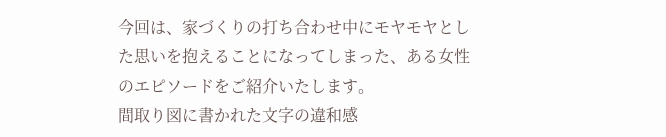今回は、家づくりの打ち合わせ中にモヤモヤとした思いを抱えることになってしまった、ある女性のエピソードをご紹介いたします。
間取り図に書かれた文字の違和感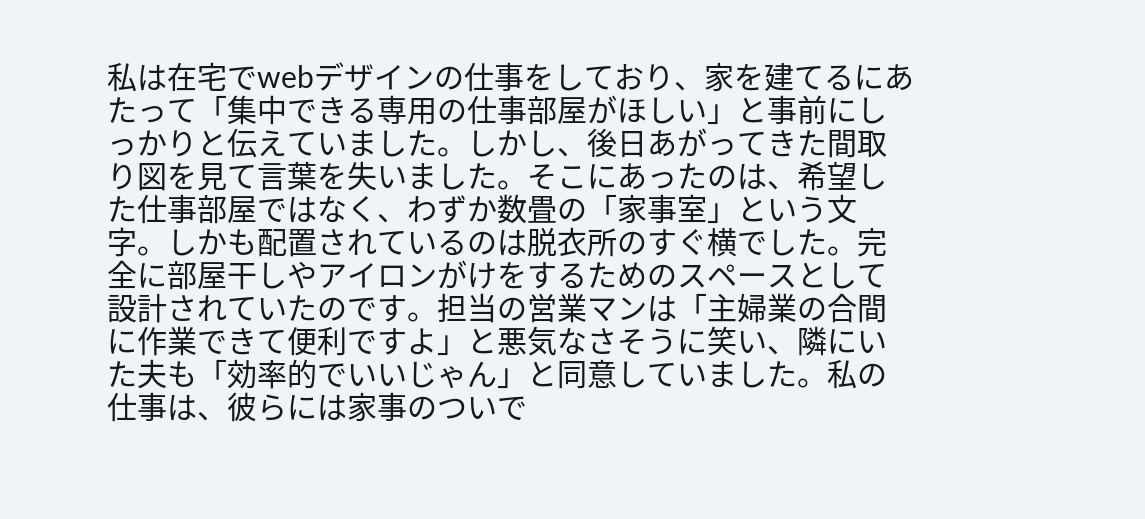私は在宅でwebデザインの仕事をしており、家を建てるにあたって「集中できる専用の仕事部屋がほしい」と事前にしっかりと伝えていました。しかし、後日あがってきた間取り図を見て言葉を失いました。そこにあったのは、希望した仕事部屋ではなく、わずか数畳の「家事室」という文字。しかも配置されているのは脱衣所のすぐ横でした。完全に部屋干しやアイロンがけをするためのスペースとして設計されていたのです。担当の営業マンは「主婦業の合間に作業できて便利ですよ」と悪気なさそうに笑い、隣にいた夫も「効率的でいいじゃん」と同意していました。私の仕事は、彼らには家事のついで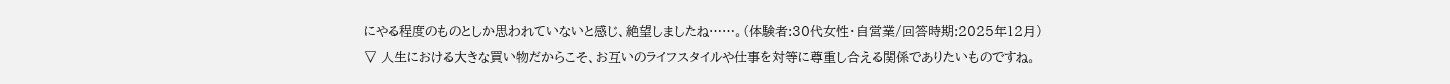にやる程度のものとしか思われていないと感じ、絶望しましたね……。(体験者:30代女性・自営業/回答時期:2025年12月)
▽ 人生における大きな買い物だからこそ、お互いのライフスタイルや仕事を対等に尊重し合える関係でありたいものですね。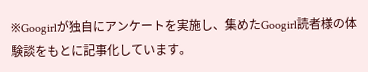※Googirlが独自にアンケートを実施し、集めたGoogirl読者様の体験談をもとに記事化しています。